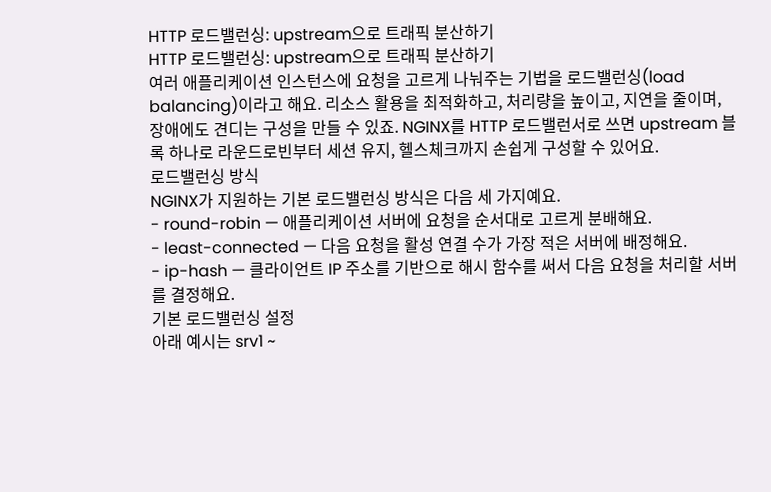HTTP 로드밸런싱: upstream으로 트래픽 분산하기
HTTP 로드밸런싱: upstream으로 트래픽 분산하기
여러 애플리케이션 인스턴스에 요청을 고르게 나눠주는 기법을 로드밸런싱(load balancing)이라고 해요. 리소스 활용을 최적화하고, 처리량을 높이고, 지연을 줄이며, 장애에도 견디는 구성을 만들 수 있죠. NGINX를 HTTP 로드밸런서로 쓰면 upstream 블록 하나로 라운드로빈부터 세션 유지, 헬스체크까지 손쉽게 구성할 수 있어요.
로드밸런싱 방식
NGINX가 지원하는 기본 로드밸런싱 방식은 다음 세 가지예요.
- round-robin — 애플리케이션 서버에 요청을 순서대로 고르게 분배해요.
- least-connected — 다음 요청을 활성 연결 수가 가장 적은 서버에 배정해요.
- ip-hash — 클라이언트 IP 주소를 기반으로 해시 함수를 써서 다음 요청을 처리할 서버를 결정해요.
기본 로드밸런싱 설정
아래 예시는 srv1 ~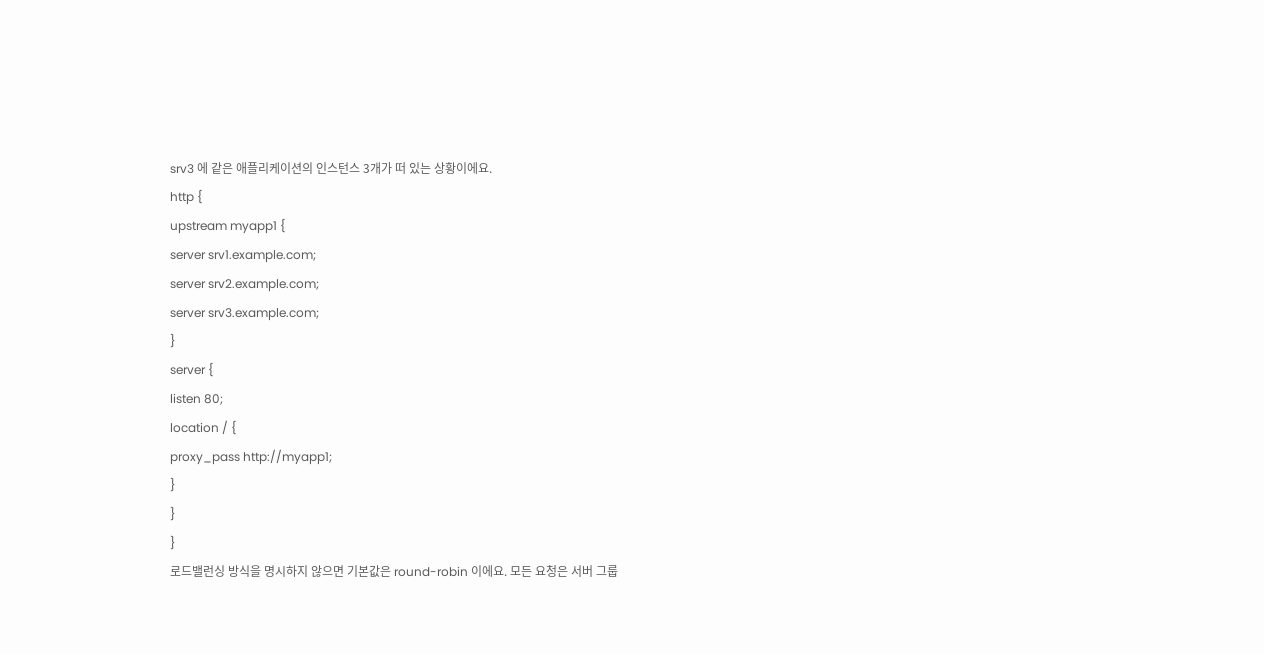srv3 에 같은 애플리케이션의 인스턴스 3개가 떠 있는 상황이에요.
http {
upstream myapp1 {
server srv1.example.com;
server srv2.example.com;
server srv3.example.com;
}
server {
listen 80;
location / {
proxy_pass http://myapp1;
}
}
}
로드밸런싱 방식을 명시하지 않으면 기본값은 round-robin 이에요. 모든 요청은 서버 그룹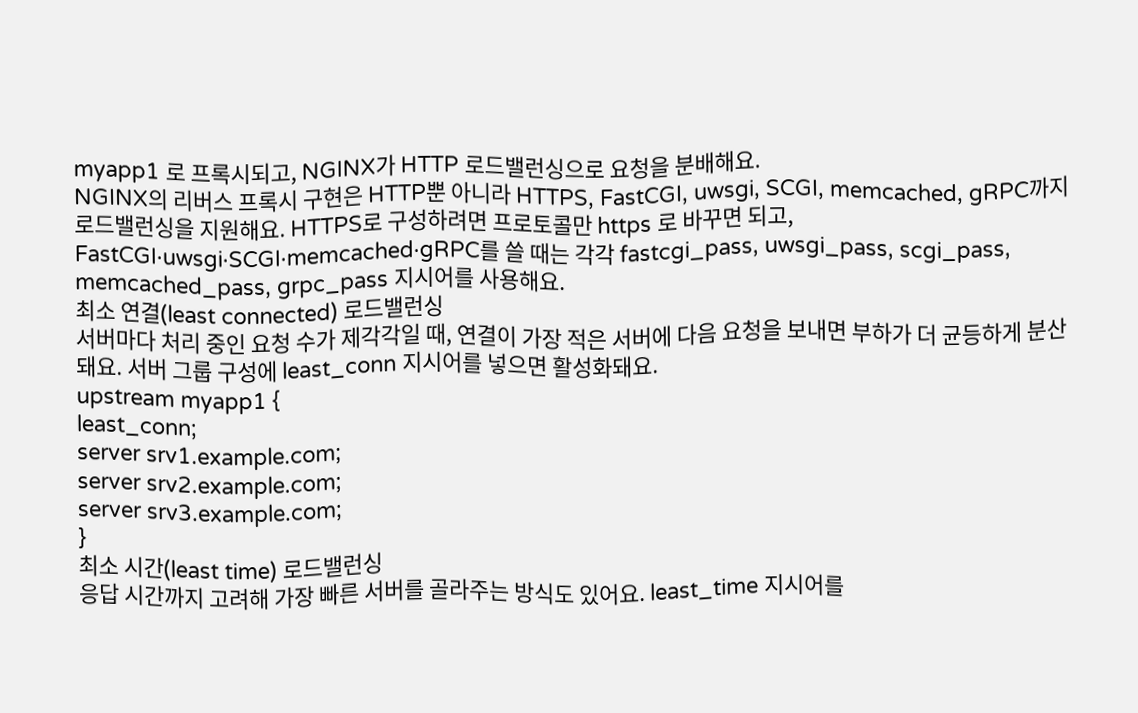myapp1 로 프록시되고, NGINX가 HTTP 로드밸런싱으로 요청을 분배해요.
NGINX의 리버스 프록시 구현은 HTTP뿐 아니라 HTTPS, FastCGI, uwsgi, SCGI, memcached, gRPC까지 로드밸런싱을 지원해요. HTTPS로 구성하려면 프로토콜만 https 로 바꾸면 되고, FastCGI·uwsgi·SCGI·memcached·gRPC를 쓸 때는 각각 fastcgi_pass, uwsgi_pass, scgi_pass, memcached_pass, grpc_pass 지시어를 사용해요.
최소 연결(least connected) 로드밸런싱
서버마다 처리 중인 요청 수가 제각각일 때, 연결이 가장 적은 서버에 다음 요청을 보내면 부하가 더 균등하게 분산돼요. 서버 그룹 구성에 least_conn 지시어를 넣으면 활성화돼요.
upstream myapp1 {
least_conn;
server srv1.example.com;
server srv2.example.com;
server srv3.example.com;
}
최소 시간(least time) 로드밸런싱
응답 시간까지 고려해 가장 빠른 서버를 골라주는 방식도 있어요. least_time 지시어를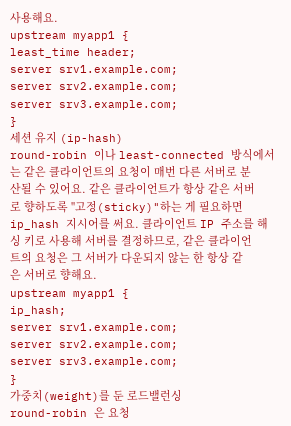사용해요.
upstream myapp1 {
least_time header;
server srv1.example.com;
server srv2.example.com;
server srv3.example.com;
}
세션 유지 (ip-hash)
round-robin 이나 least-connected 방식에서는 같은 클라이언트의 요청이 매번 다른 서버로 분산될 수 있어요. 같은 클라이언트가 항상 같은 서버로 향하도록 "고정(sticky)"하는 게 필요하면 ip_hash 지시어를 써요. 클라이언트 IP 주소를 해싱 키로 사용해 서버를 결정하므로, 같은 클라이언트의 요청은 그 서버가 다운되지 않는 한 항상 같은 서버로 향해요.
upstream myapp1 {
ip_hash;
server srv1.example.com;
server srv2.example.com;
server srv3.example.com;
}
가중치(weight)를 둔 로드밸런싱
round-robin 은 요청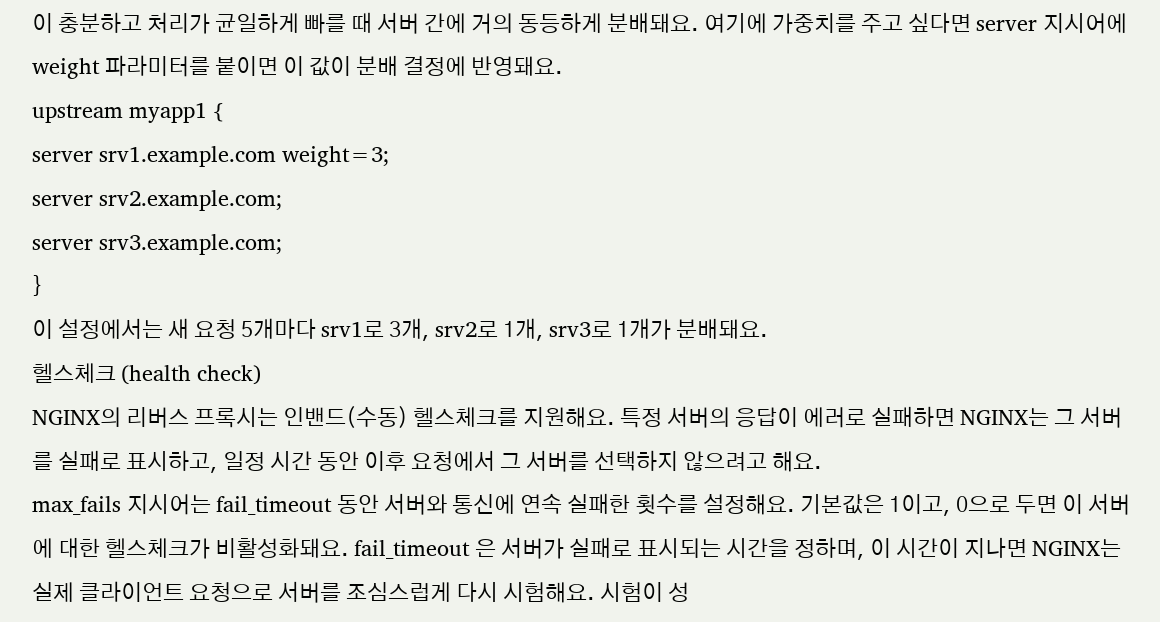이 충분하고 처리가 균일하게 빠를 때 서버 간에 거의 동등하게 분배돼요. 여기에 가중치를 주고 싶다면 server 지시어에 weight 파라미터를 붙이면 이 값이 분배 결정에 반영돼요.
upstream myapp1 {
server srv1.example.com weight=3;
server srv2.example.com;
server srv3.example.com;
}
이 설정에서는 새 요청 5개마다 srv1로 3개, srv2로 1개, srv3로 1개가 분배돼요.
헬스체크 (health check)
NGINX의 리버스 프록시는 인밴드(수동) 헬스체크를 지원해요. 특정 서버의 응답이 에러로 실패하면 NGINX는 그 서버를 실패로 표시하고, 일정 시간 동안 이후 요청에서 그 서버를 선택하지 않으려고 해요.
max_fails 지시어는 fail_timeout 동안 서버와 통신에 연속 실패한 횟수를 설정해요. 기본값은 1이고, 0으로 두면 이 서버에 대한 헬스체크가 비활성화돼요. fail_timeout 은 서버가 실패로 표시되는 시간을 정하며, 이 시간이 지나면 NGINX는 실제 클라이언트 요청으로 서버를 조심스럽게 다시 시험해요. 시험이 성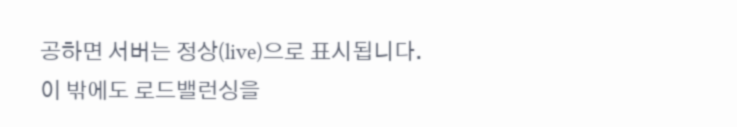공하면 서버는 정상(live)으로 표시됩니다.
이 밖에도 로드밸런싱을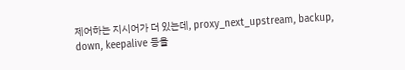제어하는 지시어가 더 있는데, proxy_next_upstream, backup, down, keepalive 등을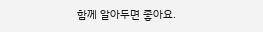함께 알아두면 좋아요.